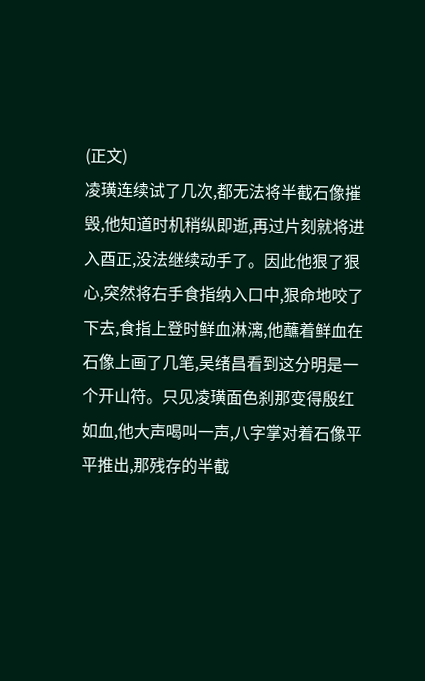(正文)
凌璜连续试了几次,都无法将半截石像摧毁,他知道时机稍纵即逝,再过片刻就将进入酉正,没法继续动手了。因此他狠了狠心,突然将右手食指纳入口中,狠命地咬了下去,食指上登时鲜血淋漓,他蘸着鲜血在石像上画了几笔,吴绪昌看到这分明是一个开山符。只见凌璜面色刹那变得殷红如血,他大声喝叫一声,八字掌对着石像平平推出,那残存的半截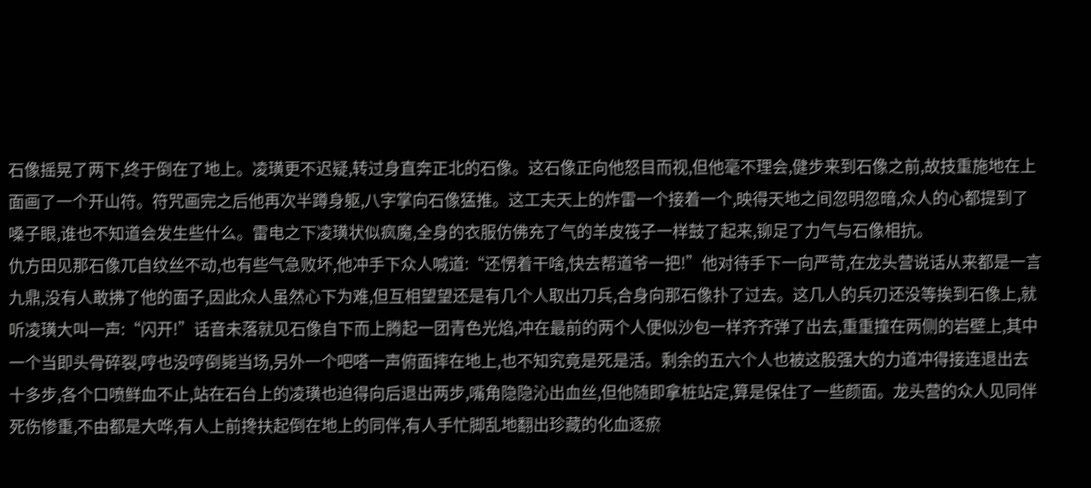石像摇晃了两下,终于倒在了地上。凌璜更不迟疑,转过身直奔正北的石像。这石像正向他怒目而视,但他毫不理会,健步来到石像之前,故技重施地在上面画了一个开山符。符咒画完之后他再次半蹲身躯,八字掌向石像猛推。这工夫天上的炸雷一个接着一个,映得天地之间忽明忽暗,众人的心都提到了嗓子眼,谁也不知道会发生些什么。雷电之下凌璜状似疯魔,全身的衣服仿佛充了气的羊皮筏子一样鼓了起来,铆足了力气与石像相抗。
仇方田见那石像兀自纹丝不动,也有些气急败坏,他冲手下众人喊道:“还愣着干啥,快去帮道爷一把!”他对待手下一向严苛,在龙头营说话从来都是一言九鼎,没有人敢拂了他的面子,因此众人虽然心下为难,但互相望望还是有几个人取出刀兵,合身向那石像扑了过去。这几人的兵刃还没等挨到石像上,就听凌璜大叫一声:“闪开!”话音未落就见石像自下而上腾起一团青色光焰,冲在最前的两个人便似沙包一样齐齐弹了出去,重重撞在两侧的岩壁上,其中一个当即头骨碎裂,哼也没哼倒毙当场,另外一个吧嗒一声俯面摔在地上,也不知究竟是死是活。剩余的五六个人也被这股强大的力道冲得接连退出去十多步,各个口喷鲜血不止,站在石台上的凌璜也迫得向后退出两步,嘴角隐隐沁出血丝,但他随即拿桩站定,算是保住了一些颜面。龙头营的众人见同伴死伤惨重,不由都是大哗,有人上前搀扶起倒在地上的同伴,有人手忙脚乱地翻出珍藏的化血逐瘀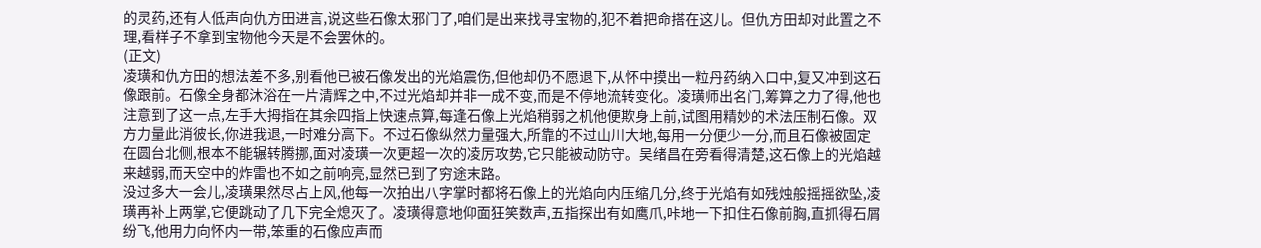的灵药,还有人低声向仇方田进言,说这些石像太邪门了,咱们是出来找寻宝物的,犯不着把命搭在这儿。但仇方田却对此置之不理,看样子不拿到宝物他今天是不会罢休的。
(正文)
凌璜和仇方田的想法差不多,别看他已被石像发出的光焰震伤,但他却仍不愿退下,从怀中摸出一粒丹药纳入口中,复又冲到这石像跟前。石像全身都沐浴在一片清辉之中,不过光焰却并非一成不变,而是不停地流转变化。凌璜师出名门,筹算之力了得,他也注意到了这一点,左手大拇指在其余四指上快速点算,每逢石像上光焰稍弱之机他便欺身上前,试图用精妙的术法压制石像。双方力量此消彼长,你进我退,一时难分高下。不过石像纵然力量强大,所靠的不过山川大地,每用一分便少一分,而且石像被固定在圆台北侧,根本不能辗转腾挪,面对凌璜一次更超一次的凌厉攻势,它只能被动防守。吴绪昌在旁看得清楚,这石像上的光焰越来越弱,而天空中的炸雷也不如之前响亮,显然已到了穷途末路。
没过多大一会儿,凌璜果然尽占上风,他每一次拍出八字掌时都将石像上的光焰向内压缩几分,终于光焰有如残烛般摇摇欲坠,凌璜再补上两掌,它便跳动了几下完全熄灭了。凌璜得意地仰面狂笑数声,五指探出有如鹰爪,咔地一下扣住石像前胸,直抓得石屑纷飞,他用力向怀内一带,笨重的石像应声而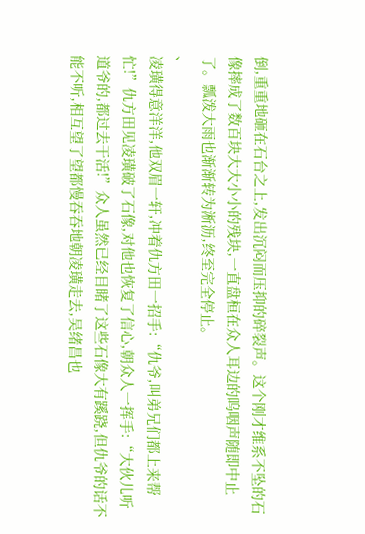倒,重重地砸在石台之上,发出沉闷而压抑的碎裂声。这个刚才维系不坠的石像摔成了数百块大大小小的残块,一直盘桓在众人耳边的呜咽声随即中止了。瓢泼大雨也渐渐转为淅沥,终至完全停止。
、
凌璜得意洋洋,他双眉一轩,冲着仇方田一招手:“仇爷,叫弟兄们都上来帮忙!”仇方田见凌璜破了石像,对他也恢复了信心,朝众人一挥手:“大伙儿听道爷的,都过去干活!”众人虽然已经目睹了这些石像大有蹊跷,但仇爷的话不能不听,相互望了望都慢吞吞地朝凌璜走去,吴绪昌也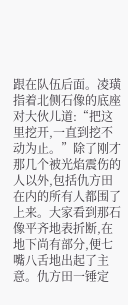跟在队伍后面。凌璜指着北侧石像的底座对大伙儿道:“把这里挖开,一直到挖不动为止。”除了刚才那几个被光焰震伤的人以外,包括仇方田在内的所有人都围了上来。大家看到那石像平齐地表折断,在地下尚有部分,便七嘴八舌地出起了主意。仇方田一锤定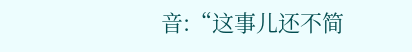音:“这事儿还不简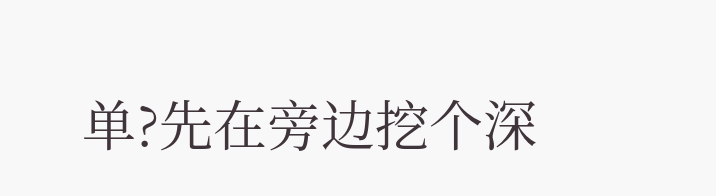单?先在旁边挖个深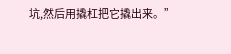坑,然后用撬杠把它撬出来。”